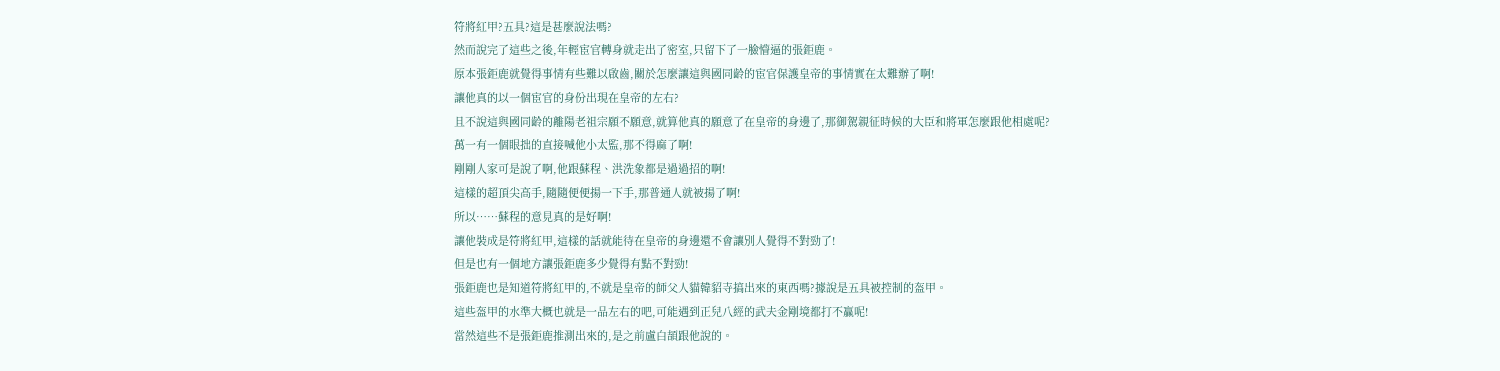符將紅甲?五具?這是甚麼說法嗎?
然而說完了這些之後,年輕宦官轉身就走出了密室,只留下了一臉懵逼的張鉅鹿。
原本張鉅鹿就覺得事情有些難以啟齒,關於怎麼讓這與國同齡的宦官保護皇帝的事情實在太難辦了啊!
讓他真的以一個宦官的身份出現在皇帝的左右?
且不說這與國同齡的離陽老祖宗願不願意,就算他真的願意了在皇帝的身邊了,那御駕親征時候的大臣和將軍怎麼跟他相處呢?
萬一有一個眼拙的直接喊他小太監,那不得麻了啊!
剛剛人家可是說了啊,他跟蘇程、洪洗象都是過過招的啊!
這樣的超頂尖高手,隨隨便便揚一下手,那普通人就被揚了啊!
所以……蘇程的意見真的是好啊!
讓他裝成是符將紅甲,這樣的話就能待在皇帝的身邊還不會讓別人覺得不對勁了!
但是也有一個地方讓張鉅鹿多少覺得有點不對勁!
張鉅鹿也是知道符將紅甲的,不就是皇帝的師父人貓韓貂寺搞出來的東西嗎?據說是五具被控制的盔甲。
這些盔甲的水準大概也就是一品左右的吧,可能遇到正兒八經的武夫金剛境都打不贏呢!
當然這些不是張鉅鹿推測出來的,是之前盧白頡跟他說的。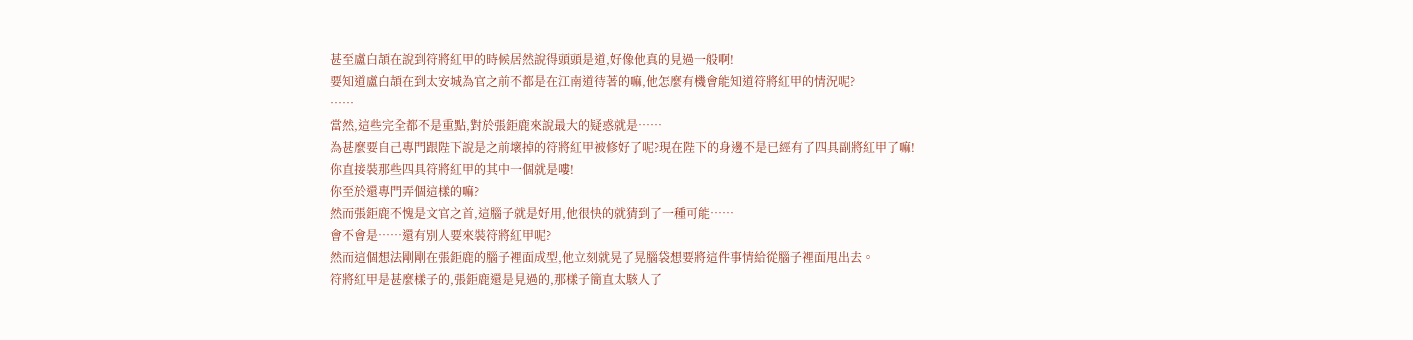甚至盧白頡在說到符將紅甲的時候居然說得頭頭是道,好像他真的見過一般啊!
要知道盧白頡在到太安城為官之前不都是在江南道待著的嘛,他怎麼有機會能知道符將紅甲的情況呢?
……
當然,這些完全都不是重點,對於張鉅鹿來說最大的疑惑就是……
為甚麼要自己專門跟陛下說是之前壞掉的符將紅甲被修好了呢?現在陛下的身邊不是已經有了四具副將紅甲了嘛!
你直接裝那些四具符將紅甲的其中一個就是嘍!
你至於還專門弄個這樣的嘛?
然而張鉅鹿不愧是文官之首,這腦子就是好用,他很快的就猜到了一種可能……
會不會是……還有別人要來裝符將紅甲呢?
然而這個想法剛剛在張鉅鹿的腦子裡面成型,他立刻就晃了晃腦袋想要將這件事情給從腦子裡面甩出去。
符將紅甲是甚麼樣子的,張鉅鹿還是見過的,那樣子簡直太駭人了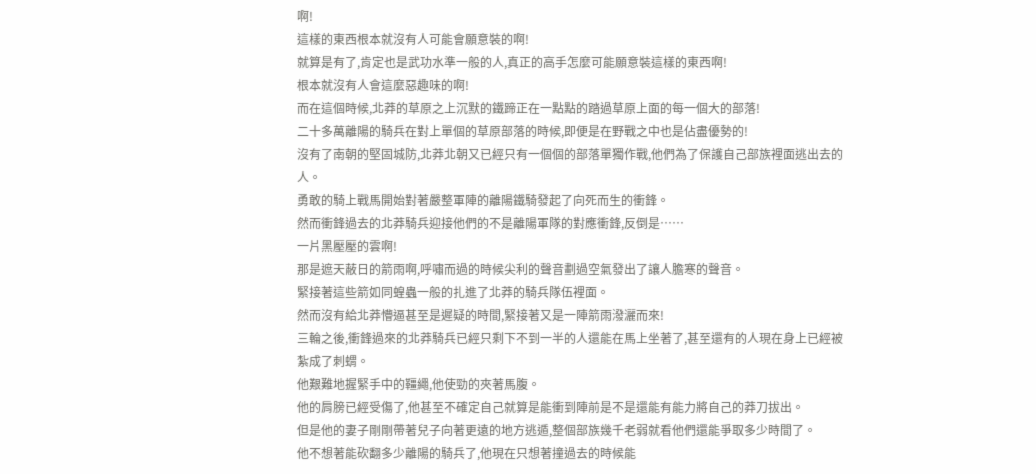啊!
這樣的東西根本就沒有人可能會願意裝的啊!
就算是有了,肯定也是武功水準一般的人,真正的高手怎麼可能願意裝這樣的東西啊!
根本就沒有人會這麼惡趣味的啊!
而在這個時候,北莽的草原之上沉默的鐵蹄正在一點點的踏過草原上面的每一個大的部落!
二十多萬離陽的騎兵在對上單個的草原部落的時候,即便是在野戰之中也是佔盡優勢的!
沒有了南朝的堅固城防,北莽北朝又已經只有一個個的部落單獨作戰,他們為了保護自己部族裡面逃出去的人。
勇敢的騎上戰馬開始對著嚴整軍陣的離陽鐵騎發起了向死而生的衝鋒。
然而衝鋒過去的北莽騎兵迎接他們的不是離陽軍隊的對應衝鋒,反倒是……
一片黑壓壓的雲啊!
那是遮天蔽日的箭雨啊,呼嘯而過的時候尖利的聲音劃過空氣發出了讓人膽寒的聲音。
緊接著這些箭如同蝗蟲一般的扎進了北莽的騎兵隊伍裡面。
然而沒有給北莽懵逼甚至是遲疑的時間,緊接著又是一陣箭雨潑灑而來!
三輪之後,衝鋒過來的北莽騎兵已經只剩下不到一半的人還能在馬上坐著了,甚至還有的人現在身上已經被紮成了刺蝟。
他艱難地握緊手中的韁繩,他使勁的夾著馬腹。
他的肩膀已經受傷了,他甚至不確定自己就算是能衝到陣前是不是還能有能力將自己的莽刀拔出。
但是他的妻子剛剛帶著兒子向著更遠的地方逃遁,整個部族幾千老弱就看他們還能爭取多少時間了。
他不想著能砍翻多少離陽的騎兵了,他現在只想著撞過去的時候能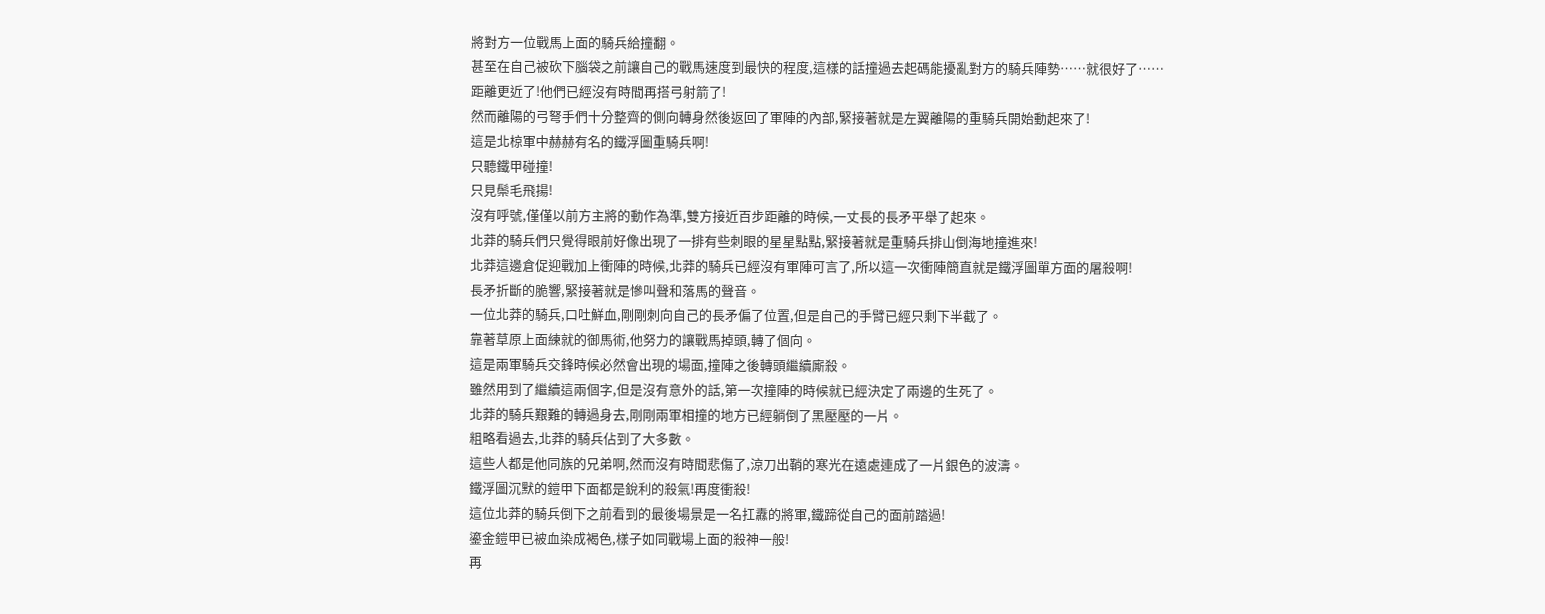將對方一位戰馬上面的騎兵給撞翻。
甚至在自己被砍下腦袋之前讓自己的戰馬速度到最快的程度,這樣的話撞過去起碼能擾亂對方的騎兵陣勢……就很好了……
距離更近了!他們已經沒有時間再搭弓射箭了!
然而離陽的弓弩手們十分整齊的側向轉身然後返回了軍陣的內部,緊接著就是左翼離陽的重騎兵開始動起來了!
這是北椋軍中赫赫有名的鐵浮圖重騎兵啊!
只聽鐵甲碰撞!
只見鬃毛飛揚!
沒有呼號,僅僅以前方主將的動作為準,雙方接近百步距離的時候,一丈長的長矛平舉了起來。
北莽的騎兵們只覺得眼前好像出現了一排有些刺眼的星星點點,緊接著就是重騎兵排山倒海地撞進來!
北莽這邊倉促迎戰加上衝陣的時候,北莽的騎兵已經沒有軍陣可言了,所以這一次衝陣簡直就是鐵浮圖單方面的屠殺啊!
長矛折斷的脆響,緊接著就是慘叫聲和落馬的聲音。
一位北莽的騎兵,口吐鮮血,剛剛刺向自己的長矛偏了位置,但是自己的手臂已經只剩下半截了。
靠著草原上面練就的御馬術,他努力的讓戰馬掉頭,轉了個向。
這是兩軍騎兵交鋒時候必然會出現的場面,撞陣之後轉頭繼續廝殺。
雖然用到了繼續這兩個字,但是沒有意外的話,第一次撞陣的時候就已經決定了兩邊的生死了。
北莽的騎兵艱難的轉過身去,剛剛兩軍相撞的地方已經躺倒了黑壓壓的一片。
粗略看過去,北莽的騎兵佔到了大多數。
這些人都是他同族的兄弟啊,然而沒有時間悲傷了,涼刀出鞘的寒光在遠處連成了一片銀色的波濤。
鐵浮圖沉默的鎧甲下面都是銳利的殺氣!再度衝殺!
這位北莽的騎兵倒下之前看到的最後場景是一名扛纛的將軍,鐵蹄從自己的面前踏過!
鎏金鎧甲已被血染成褐色,樣子如同戰場上面的殺神一般!
再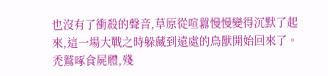也沒有了衝殺的聲音,草原從喧囂慢慢變得沉默了起來,這一場大戰之時躲藏到遠處的鳥獸開始回來了。
禿鷲啄食屍體,殘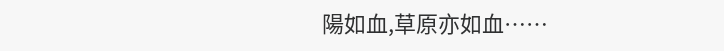陽如血,草原亦如血……